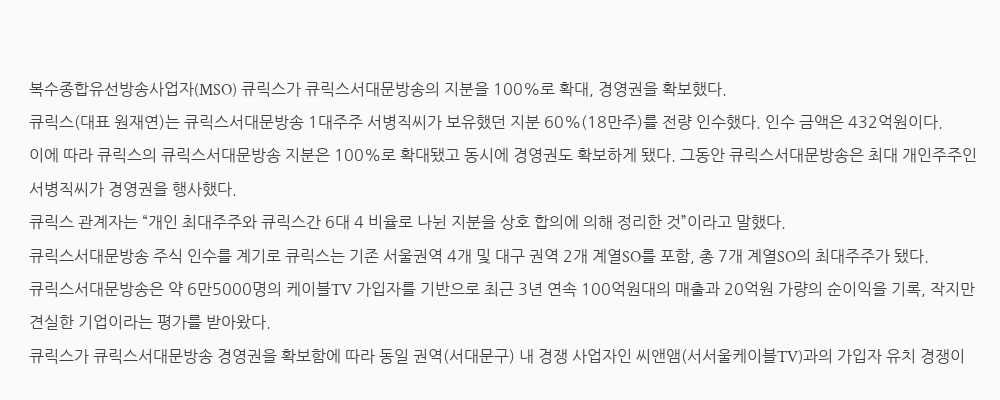복수종합유선방송사업자(MSO) 큐릭스가 큐릭스서대문방송의 지분을 100%로 확대, 경영권을 확보했다.
큐릭스(대표 원재연)는 큐릭스서대문방송 1대주주 서병직씨가 보유했던 지분 60%(18만주)를 전량 인수했다. 인수 금액은 432억원이다.
이에 따라 큐릭스의 큐릭스서대문방송 지분은 100%로 확대됐고 동시에 경영권도 확보하게 됐다. 그동안 큐릭스서대문방송은 최대 개인주주인 서병직씨가 경영권을 행사했다.
큐릭스 관계자는 “개인 최대주주와 큐릭스간 6대 4 비율로 나뉜 지분을 상호 합의에 의해 정리한 것”이라고 말했다.
큐릭스서대문방송 주식 인수를 계기로 큐릭스는 기존 서울권역 4개 및 대구 권역 2개 계열SO를 포함, 총 7개 계열SO의 최대주주가 됐다.
큐릭스서대문방송은 약 6만5000명의 케이블TV 가입자를 기반으로 최근 3년 연속 100억원대의 매출과 20억원 가량의 순이익을 기록, 작지만 견실한 기업이라는 평가를 받아왔다.
큐릭스가 큐릭스서대문방송 경영권을 확보함에 따라 동일 권역(서대문구) 내 경쟁 사업자인 씨앤앰(서서울케이블TV)과의 가입자 유치 경쟁이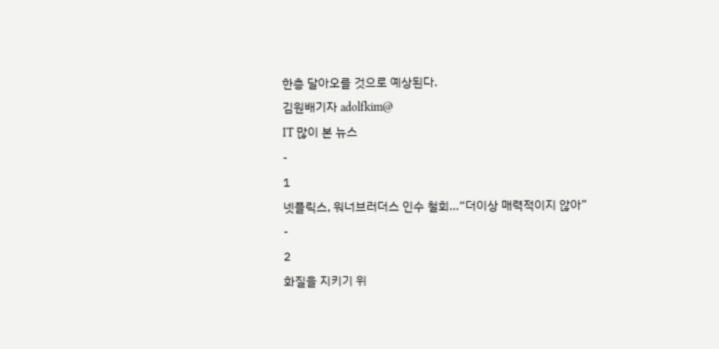한층 달아오를 것으로 예상된다.
김원배기자 adolfkim@
IT 많이 본 뉴스
-
1
넷플릭스, 워너브러더스 인수 철회…“더이상 매력적이지 않아”
-
2
화질을 지키기 위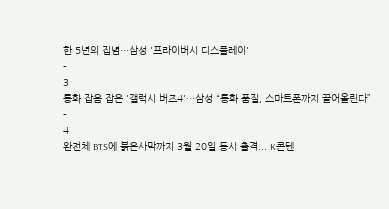한 5년의 집념…삼성 '프라이버시 디스플레이'
-
3
통화 잡음 잡은 '갤럭시 버즈4'…삼성 “통화 품질, 스마트폰까지 끌어올린다”
-
4
완전체 BTS에 붉은사막까지 3월 20일 동시 출격... K콘텐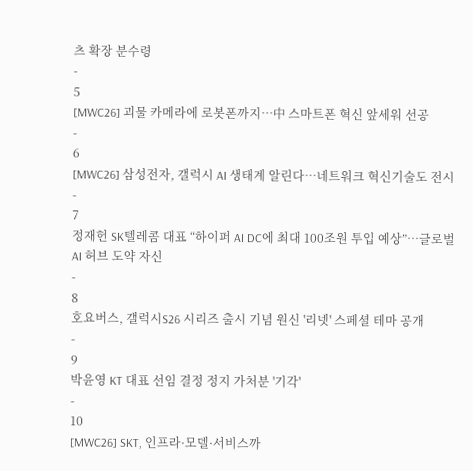츠 확장 분수령
-
5
[MWC26] 괴물 카메라에 로봇폰까지…中 스마트폰 혁신 앞세워 선공
-
6
[MWC26] 삼성전자, 갤럭시 AI 생태계 알린다…네트워크 혁신기술도 전시
-
7
정재헌 SK텔레콤 대표 “하이퍼 AI DC에 최대 100조원 투입 예상”…글로벌 AI 허브 도약 자신
-
8
호요버스, 갤럭시S26 시리즈 출시 기념 원신 '리넷' 스페셜 테마 공개
-
9
박윤영 KT 대표 선임 결정 정지 가처분 '기각'
-
10
[MWC26] SKT, 인프라·모델·서비스까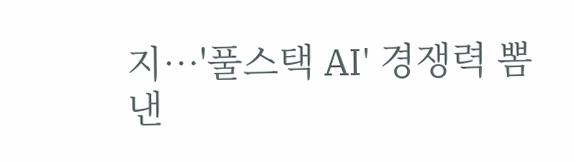지…'풀스택 AI' 경쟁력 뽐낸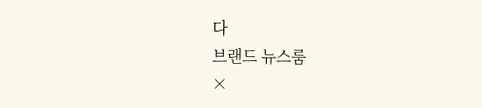다
브랜드 뉴스룸
×